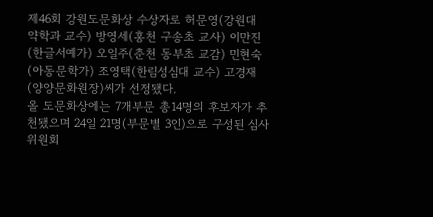제46회 강원도문화상 수상자로 허문영(강원대 약학과 교수) 방영세(홍천 구송초 교사) 이만진(한글서예가) 오일주(춘천 동부초 교감) 민현숙(아동문학가) 조영택(한림성심대 교수) 고경재(양양문화원장)씨가 선정됐다.
올 도문화상에는 7개부문 총14명의 후보자가 추천됐으며 24일 21명(부문별 3인)으로 구성된 심사위원회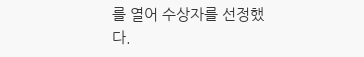를 열어 수상자를 선정했다.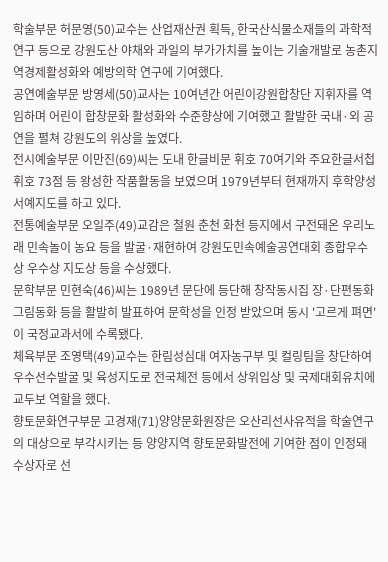학술부문 허문영(50)교수는 산업재산권 획득, 한국산식물소재들의 과학적연구 등으로 강원도산 야채와 과일의 부가가치를 높이는 기술개발로 농촌지역경제활성화와 예방의학 연구에 기여했다.
공연예술부문 방영세(50)교사는 10여년간 어린이강원합창단 지휘자를 역임하며 어린이 합창문화 활성화와 수준향상에 기여했고 활발한 국내·외 공연을 펼쳐 강원도의 위상을 높였다.
전시예술부문 이만진(69)씨는 도내 한글비문 휘호 70여기와 주요한글서첩 휘호 73점 등 왕성한 작품활동을 보였으며 1979년부터 현재까지 후학양성 서예지도를 하고 있다.
전통예술부문 오일주(49)교감은 철원 춘천 화천 등지에서 구전돼온 우리노래 민속놀이 농요 등을 발굴·재현하여 강원도민속예술공연대회 종합우수상 우수상 지도상 등을 수상했다.
문학부문 민현숙(46)씨는 1989년 문단에 등단해 창작동시집 장·단편동화 그림동화 등을 활발히 발표하여 문학성을 인정 받았으며 동시 '고르게 펴면'이 국정교과서에 수록됐다.
체육부문 조영택(49)교수는 한림성심대 여자농구부 및 컬링팀을 창단하여 우수선수발굴 및 육성지도로 전국체전 등에서 상위입상 및 국제대회유치에 교두보 역할을 했다.
향토문화연구부문 고경재(71)양양문화원장은 오산리선사유적을 학술연구의 대상으로 부각시키는 등 양양지역 향토문화발전에 기여한 점이 인정돼 수상자로 선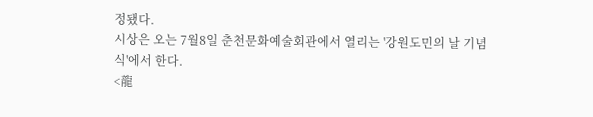정됐다.
시상은 오는 7월8일 춘천문화예술회관에서 열리는 '강원도민의 날 기념식'에서 한다.
<龍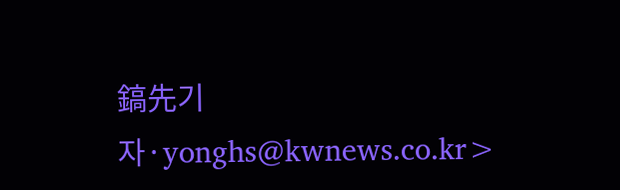鎬先기자·yonghs@kwnews.co.kr>